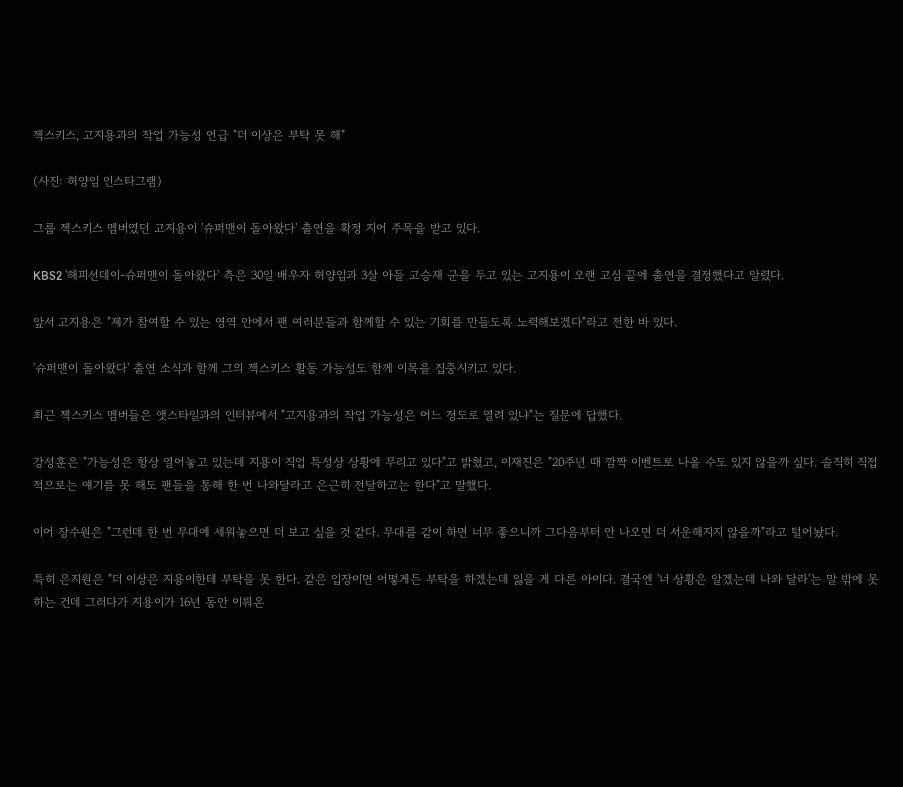젝스키스, 고지용과의 작업 가능성 언급 "더 이상은 부탁 못 해"

(사진: 허양임 인스타그램)

그룹 젝스키스 멤버였던 고지용이 '슈퍼맨이 돌아왔다' 출연을 확정 지어 주목을 받고 있다.

KBS2 '해피선데이-슈퍼맨이 돌아왔다' 측은 30일 배우자 허양임과 3살 아들 고승재 군을 두고 있는 고지용이 오랜 고심 끝에 출연을 결정했다고 알렸다.

앞서 고지용은 "제가 참여할 수 있는 영역 안에서 팬 여러분들과 함께할 수 있는 기회를 만들도록 노력해보겠다"라고 전한 바 있다.

'슈퍼맨이 돌아왔다' 출연 소식과 함께 그의 젝스키스 활동 가능성도 함께 이목을 집중시키고 있다.

최근 젝스키스 멤버들은 앳스타일과의 인터뷰에서 "고지용과의 작업 가능성은 어느 정도로 열려 있냐"는 질문에 답했다.

강성훈은 "가능성은 항상 열어놓고 있는데 지용이 직업 특성상 상황에 무리고 있다"고 밝혔고, 이재진은 "20주년 때 깜짝 이벤트로 나올 수도 있지 않을까 싶다. 솔직히 직접적으로는 얘기를 못 해도 팬들을 통해 한 번 나와달라고 은근히 전달하고는 한다"고 말했다.

이어 장수원은 "그런데 한 번 무대에 세워놓으면 더 보고 싶을 것 같다. 무대를 같이 하면 너무 좋으니까 그다음부터 안 나오면 더 서운해지지 않을까"라고 털어놨다.

특히 은지원은 "더 이상은 지용이한테 부탁을 못 한다. 같은 입장이면 어떻게든 부탁을 하겠는데 잃을 게 다른 아이다. 결국엔 '너 상황은 알겠는데 나와 달라'는 말 밖에 못하는 건데 그러다가 지용이가 16년 동안 이뤄온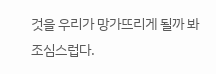것을 우리가 망가뜨리게 될까 봐 조심스럽다.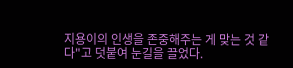지용이의 인생을 존중해주는 게 맞는 것 같다"고 덧붙여 눈길을 끌었다.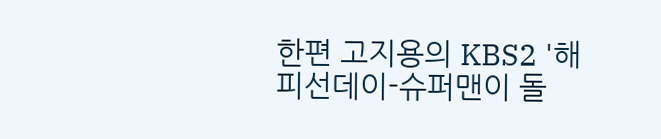한편 고지용의 KBS2 '해피선데이-슈퍼맨이 돌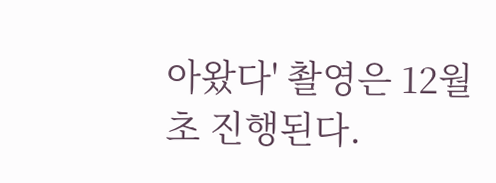아왔다' 촬영은 12월 초 진행된다.